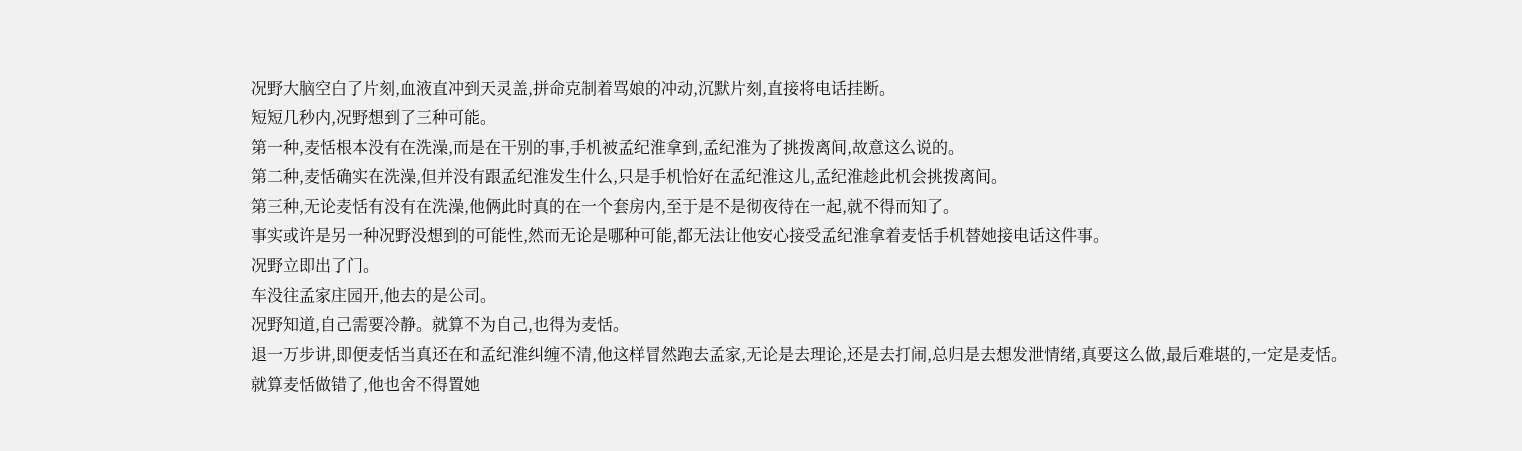况野大脑空白了片刻,血液直冲到天灵盖,拼命克制着骂娘的冲动,沉默片刻,直接将电话挂断。
短短几秒内,况野想到了三种可能。
第一种,麦恬根本没有在洗澡,而是在干别的事,手机被孟纪淮拿到,孟纪淮为了挑拨离间,故意这么说的。
第二种,麦恬确实在洗澡,但并没有跟孟纪淮发生什么,只是手机恰好在孟纪淮这儿,孟纪淮趁此机会挑拨离间。
第三种,无论麦恬有没有在洗澡,他俩此时真的在一个套房内,至于是不是彻夜待在一起,就不得而知了。
事实或许是另一种况野没想到的可能性,然而无论是哪种可能,都无法让他安心接受孟纪淮拿着麦恬手机替她接电话这件事。
况野立即出了门。
车没往孟家庄园开,他去的是公司。
况野知道,自己需要冷静。就算不为自己,也得为麦恬。
退一万步讲,即便麦恬当真还在和孟纪淮纠缠不清,他这样冒然跑去孟家,无论是去理论,还是去打闹,总归是去想发泄情绪,真要这么做,最后难堪的,一定是麦恬。
就算麦恬做错了,他也舍不得置她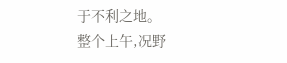于不利之地。
整个上午,况野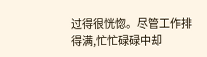过得很恍惚。尽管工作排得满,忙忙碌碌中却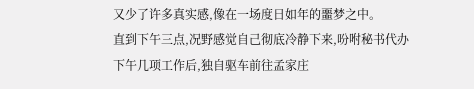又少了许多真实感,像在一场度日如年的噩梦之中。
直到下午三点,况野感觉自己彻底冷静下来,吩咐秘书代办下午几项工作后,独自驱车前往孟家庄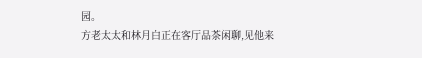园。
方老太太和林月白正在客厅品茶闲聊,见他来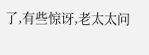了,有些惊讶,老太太问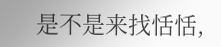是不是来找恬恬,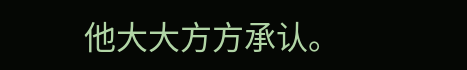他大大方方承认。